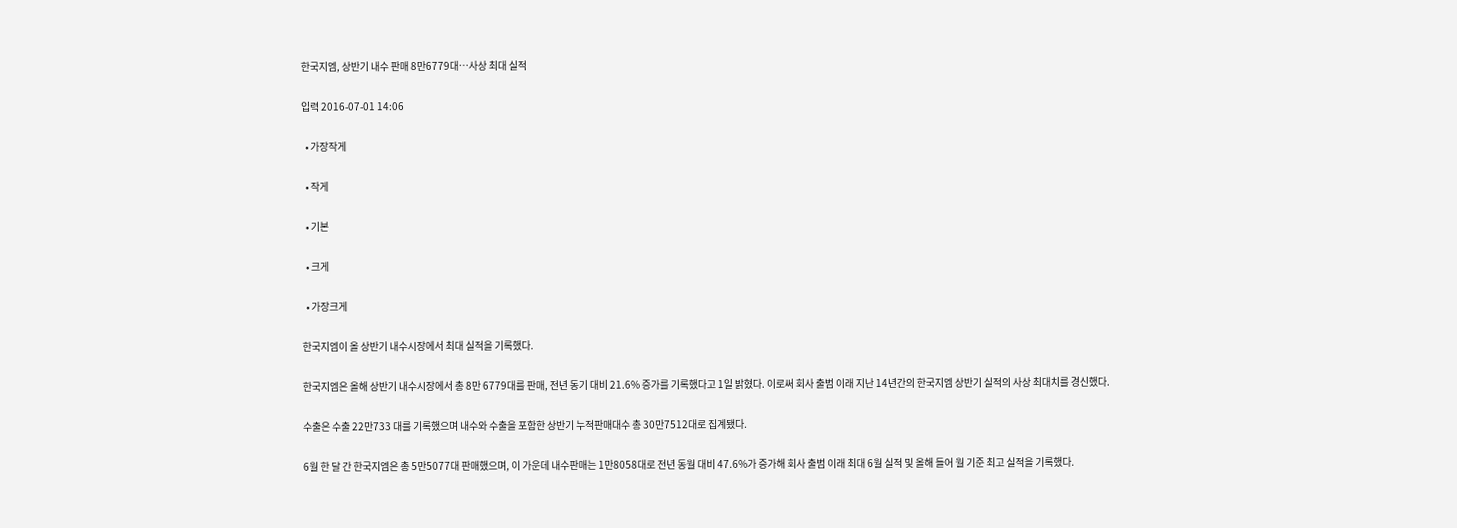한국지엠, 상반기 내수 판매 8만6779대…사상 최대 실적

입력 2016-07-01 14:06

  • 가장작게

  • 작게

  • 기본

  • 크게

  • 가장크게

한국지엠이 올 상반기 내수시장에서 최대 실적을 기록했다.

한국지엠은 올해 상반기 내수시장에서 총 8만 6779대를 판매, 전년 동기 대비 21.6% 증가를 기록했다고 1일 밝혔다. 이로써 회사 출범 이래 지난 14년간의 한국지엠 상반기 실적의 사상 최대치를 경신했다.

수출은 수출 22만733 대를 기록했으며 내수와 수출을 포함한 상반기 누적판매대수 총 30만7512대로 집계됐다.

6월 한 달 간 한국지엠은 총 5만5077대 판매했으며, 이 가운데 내수판매는 1만8058대로 전년 동월 대비 47.6%가 증가해 회사 출범 이래 최대 6월 실적 및 올해 들어 월 기준 최고 실적을 기록했다.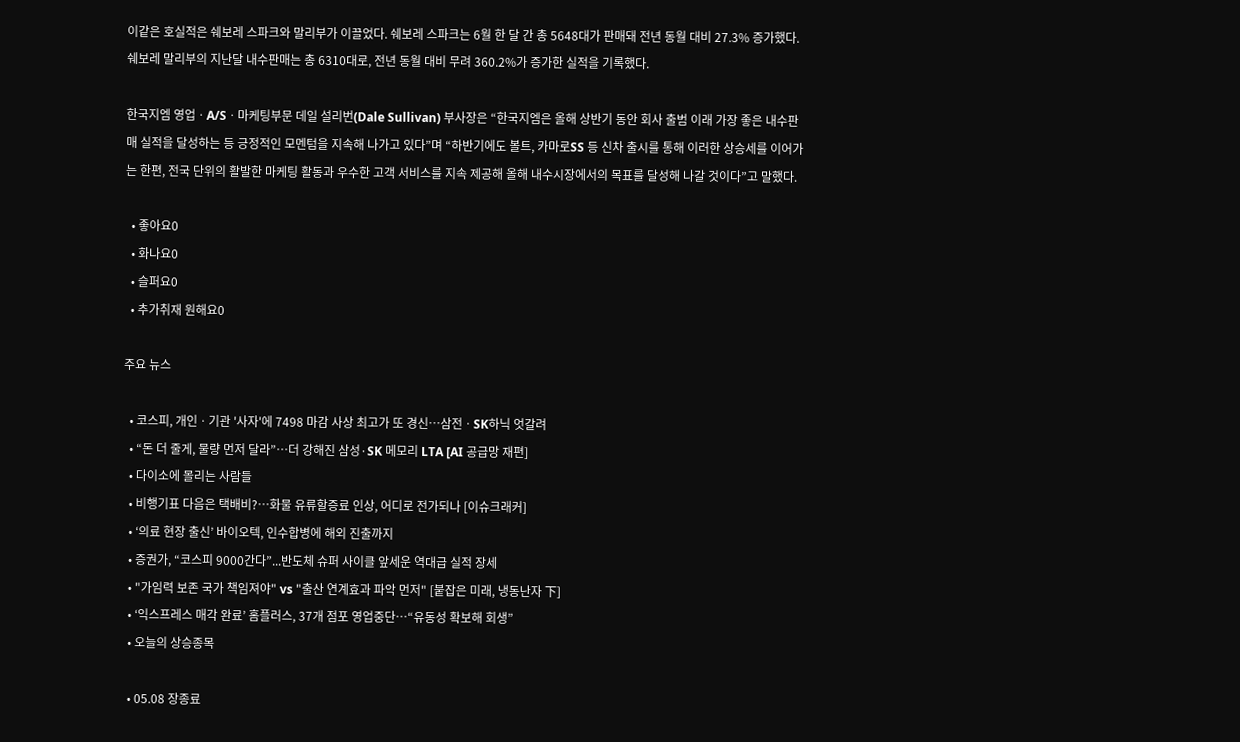이같은 호실적은 쉐보레 스파크와 말리부가 이끌었다. 쉐보레 스파크는 6월 한 달 간 총 5648대가 판매돼 전년 동월 대비 27.3% 증가했다. 쉐보레 말리부의 지난달 내수판매는 총 6310대로, 전년 동월 대비 무려 360.2%가 증가한 실적을 기록했다.

한국지엠 영업ㆍA/Sㆍ마케팅부문 데일 설리번(Dale Sullivan) 부사장은 “한국지엠은 올해 상반기 동안 회사 출범 이래 가장 좋은 내수판매 실적을 달성하는 등 긍정적인 모멘텀을 지속해 나가고 있다”며 “하반기에도 볼트, 카마로SS 등 신차 출시를 통해 이러한 상승세를 이어가는 한편, 전국 단위의 활발한 마케팅 활동과 우수한 고객 서비스를 지속 제공해 올해 내수시장에서의 목표를 달성해 나갈 것이다”고 말했다.

  • 좋아요0
  • 화나요0
  • 슬퍼요0
  • 추가취재 원해요0

주요 뉴스

  • 코스피, 개인ㆍ기관 '사자'에 7498 마감 사상 최고가 또 경신⋯삼전ㆍSK하닉 엇갈려
  • “돈 더 줄게, 물량 먼저 달라”…더 강해진 삼성·SK 메모리 LTA [AI 공급망 재편]
  • 다이소에 몰리는 사람들
  • 비행기표 다음은 택배비?⋯화물 유류할증료 인상, 어디로 전가되나 [이슈크래커]
  • ‘의료 현장 출신’ 바이오텍, 인수합병에 해외 진출까지
  • 증권가, “코스피 9000간다”...반도체 슈퍼 사이클 앞세운 역대급 실적 장세
  • "가임력 보존 국가 책임져야" vs "출산 연계효과 파악 먼저" [붙잡은 미래, 냉동난자 下]
  • ‘익스프레스 매각 완료’ 홈플러스, 37개 점포 영업중단⋯“유동성 확보해 회생”
  • 오늘의 상승종목

  • 05.08 장종료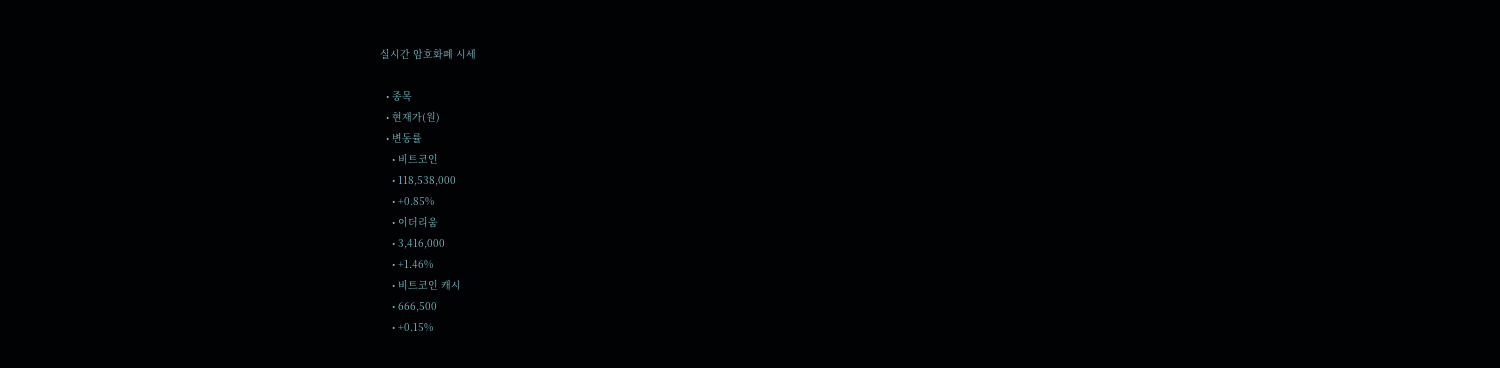실시간 암호화폐 시세

  • 종목
  • 현재가(원)
  • 변동률
    • 비트코인
    • 118,538,000
    • +0.85%
    • 이더리움
    • 3,416,000
    • +1.46%
    • 비트코인 캐시
    • 666,500
    • +0.15%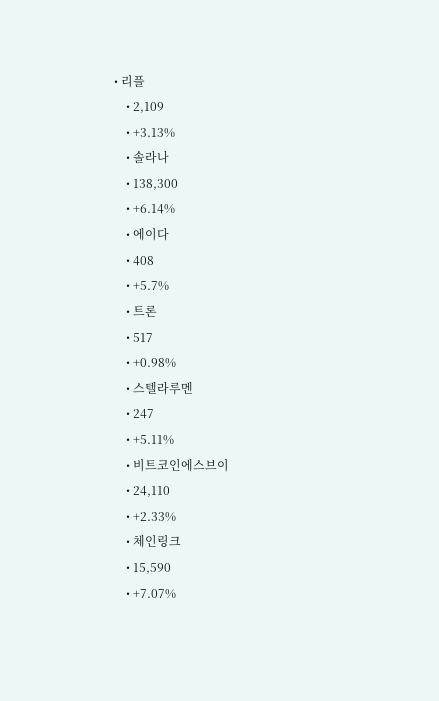• 리플
    • 2,109
    • +3.13%
    • 솔라나
    • 138,300
    • +6.14%
    • 에이다
    • 408
    • +5.7%
    • 트론
    • 517
    • +0.98%
    • 스텔라루멘
    • 247
    • +5.11%
    • 비트코인에스브이
    • 24,110
    • +2.33%
    • 체인링크
    • 15,590
    • +7.07%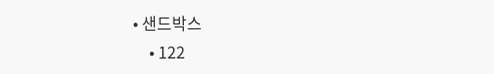• 샌드박스
    • 122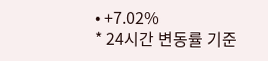• +7.02%
* 24시간 변동률 기준